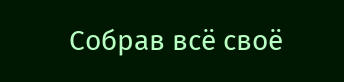Собрав всё своё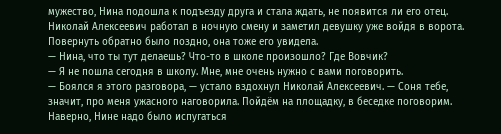мужество, Нина подошла к подъезду друга и стала ждать, не появится ли его отец. Николай Алексеевич работал в ночную смену и заметил девушку уже войдя в ворота. Повернуть обратно было поздно, она тоже его увидела.
— Нина, что ты тут делаешь? Что-то в школе произошло? Где Вовчик?
— Я не пошла сегодня в школу. Мне, мне очень нужно с вами поговорить.
— Боялся я этого разговора, — устало вздохнул Николай Алексеевич. — Соня тебе, значит, про меня ужасного наговорила. Пойдём на площадку, в беседке поговорим.
Наверно, Нине надо было испугаться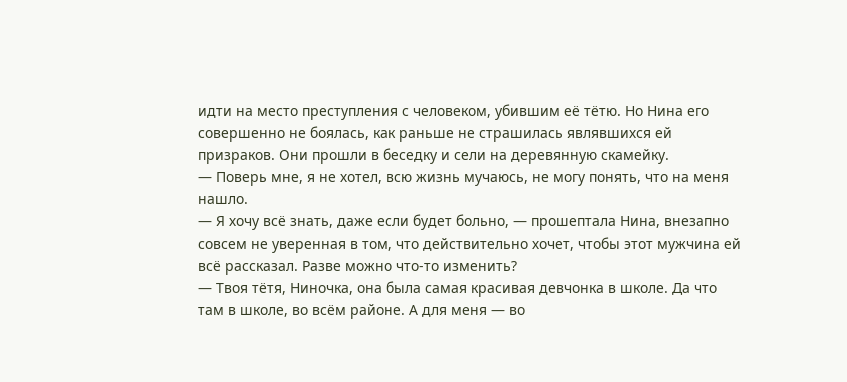идти на место преступления с человеком, убившим её тётю. Но Нина его совершенно не боялась, как раньше не страшилась являвшихся ей призраков. Они прошли в беседку и сели на деревянную скамейку.
— Поверь мне, я не хотел, всю жизнь мучаюсь, не могу понять, что на меня нашло.
— Я хочу всё знать, даже если будет больно, — прошептала Нина, внезапно совсем не уверенная в том, что действительно хочет, чтобы этот мужчина ей всё рассказал. Разве можно что-то изменить?
— Твоя тётя, Ниночка, она была самая красивая девчонка в школе. Да что там в школе, во всём районе. А для меня — во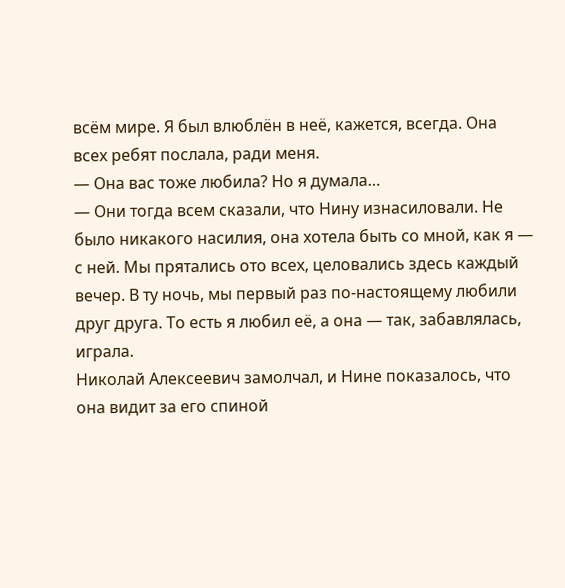всём мире. Я был влюблён в неё, кажется, всегда. Она всех ребят послала, ради меня.
— Она вас тоже любила? Но я думала…
— Они тогда всем сказали, что Нину изнасиловали. Не было никакого насилия, она хотела быть со мной, как я — с ней. Мы прятались ото всех, целовались здесь каждый вечер. В ту ночь, мы первый раз по-настоящему любили друг друга. То есть я любил её, а она — так, забавлялась, играла.
Николай Алексеевич замолчал, и Нине показалось, что она видит за его спиной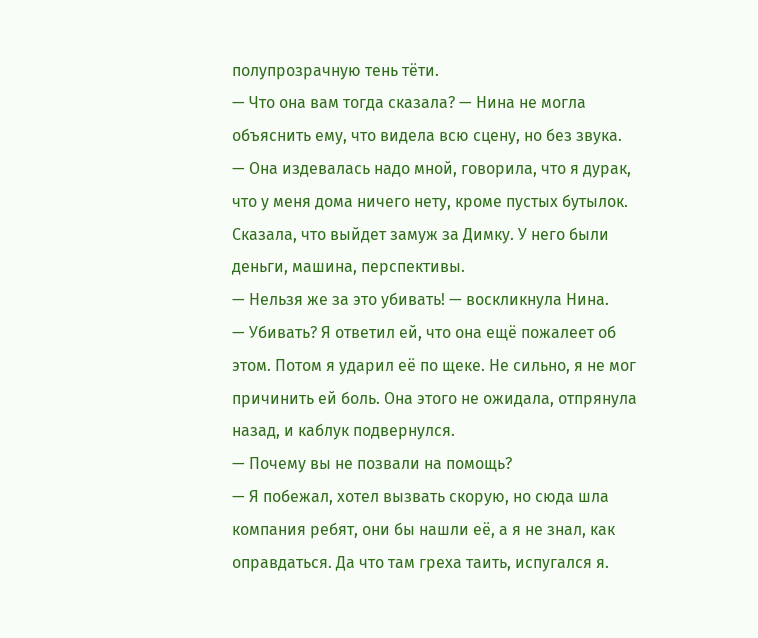полупрозрачную тень тёти.
— Что она вам тогда сказала? — Нина не могла объяснить ему, что видела всю сцену, но без звука.
— Она издевалась надо мной, говорила, что я дурак, что у меня дома ничего нету, кроме пустых бутылок. Сказала, что выйдет замуж за Димку. У него были деньги, машина, перспективы.
— Нельзя же за это убивать! — воскликнула Нина.
— Убивать? Я ответил ей, что она ещё пожалеет об этом. Потом я ударил её по щеке. Не сильно, я не мог причинить ей боль. Она этого не ожидала, отпрянула назад, и каблук подвернулся.
— Почему вы не позвали на помощь?
— Я побежал, хотел вызвать скорую, но сюда шла компания ребят, они бы нашли её, а я не знал, как оправдаться. Да что там греха таить, испугался я.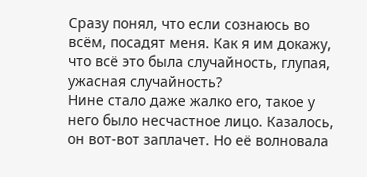Сразу понял, что если сознаюсь во всём, посадят меня. Как я им докажу, что всё это была случайность, глупая, ужасная случайность?
Нине стало даже жалко его, такое у него было несчастное лицо. Казалось, он вот-вот заплачет. Но её волновала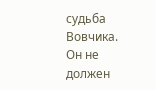судьба Вовчика. Он не должен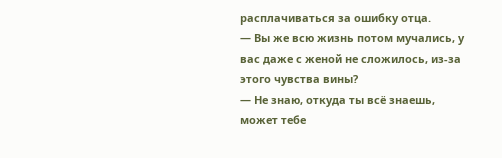расплачиваться за ошибку отца.
— Вы же всю жизнь потом мучались, у вас даже с женой не сложилось, из-за этого чувства вины?
— Не знаю, откуда ты всё знаешь, может тебе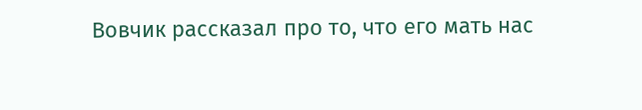Вовчик рассказал про то, что его мать нас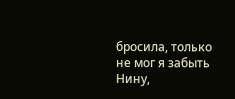бросила, только не мог я забыть Нину,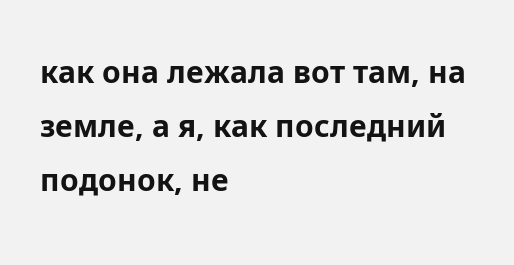как она лежала вот там, на земле, а я, как последний подонок, не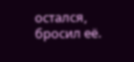остался, бросил её.